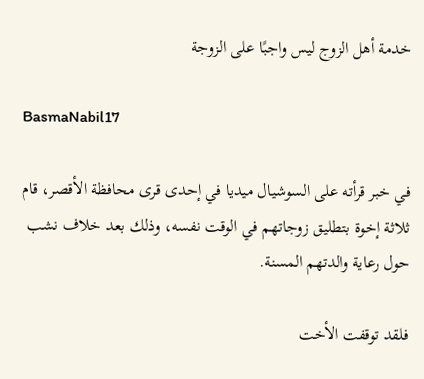خدمة أهل الزوج ليس واجبًا على الزوجة

BasmaNabil17

في خبر قرأته على السوشيال ميديا في إحدى قرى محافظة الأقصر، قام ثلاثة إخوة بتطليق زوجاتهم في الوقت نفسه، وذلك بعد خلاف نشب حول رعاية والدتهم المسنة.

فلقد توقفت الأخت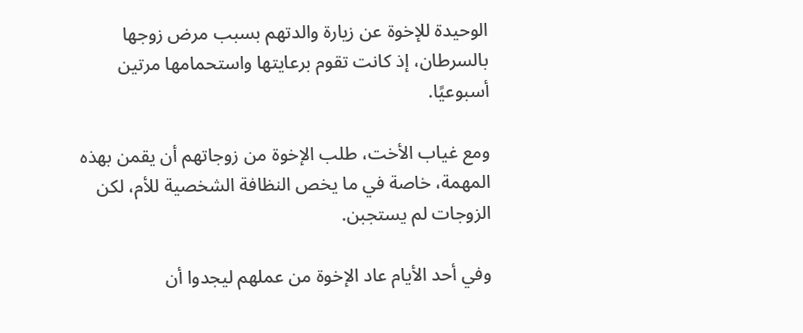الوحيدة للإخوة عن زيارة والدتهم بسبب مرض زوجها بالسرطان، إذ كانت تقوم برعايتها واستحمامها مرتين أسبوعيًا.

ومع غياب الأخت، طلب الإخوة من زوجاتهم أن يقمن بهذه المهمة، خاصة في ما يخص النظافة الشخصية للأم، لكن الزوجات لم يستجبن.

وفي أحد الأيام عاد الإخوة من عملهم ليجدوا أن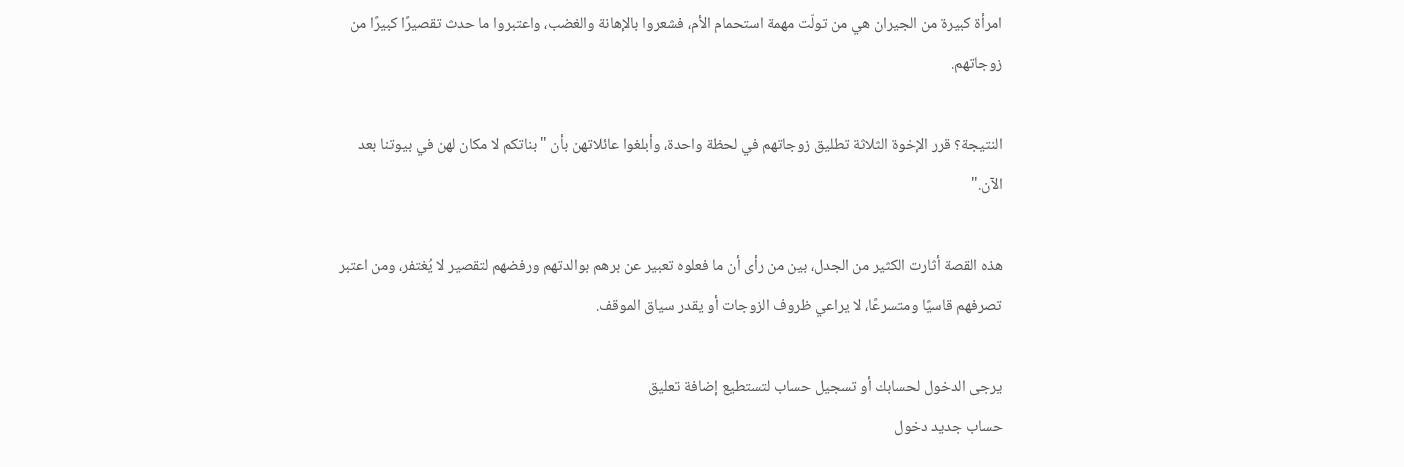امرأة كبيرة من الجيران هي من تولّت مهمة استحمام الأم، فشعروا بالإهانة والغضب، واعتبروا ما حدث تقصيرًا كبيرًا من زوجاتهم.

النتيجة؟ قرر الإخوة الثلاثة تطليق زوجاتهم في لحظة واحدة، وأبلغوا عائلاتهن بأن "بناتكم لا مكان لهن في بيوتنا بعد الآن."

هذه القصة أثارت الكثير من الجدل، بين من رأى أن ما فعلوه تعبير عن برهم بوالدتهم ورفضهم لتقصير لا يُغتفر، ومن اعتبر تصرفهم قاسيًا ومتسرعًا، لا يراعي ظروف الزوجات أو يقدر سياق الموقف.

يرجى الدخول لحسابك أو تسجيل حساب لتستطيع إضافة تعليق
حساب جديد دخول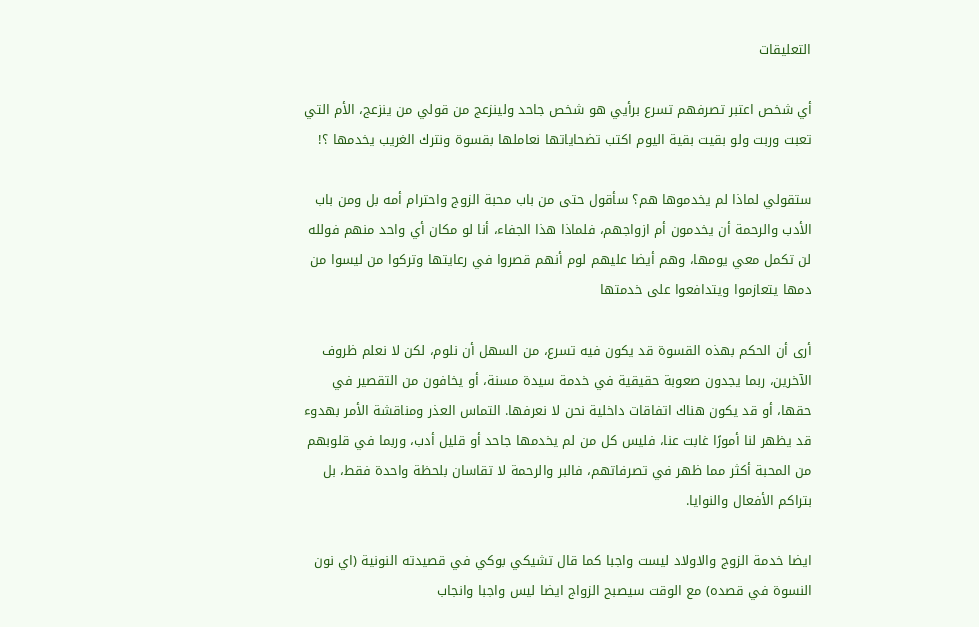التعليقات

أي شخص اعتبر تصرفهم تسرع برأيي هو شخص جاحد ولينزعج من قولي من ينزعج، الأم التي تعبت وربت ولو بقيت بقية اليوم اكتب تضحاياتها نعاملها بقسوة ونترك الغريب يخدمها ؟!

ستقولي لماذا لم يخدموها هم؟ سأقول حتى من باب محبة الزوج واحترام أمه بل ومن باب الأدب والرحمة أن يخدمون أم ازواجهم، فلماذا هذا الجفاء، أنا لو مكان أي واحد منهم فولله لن تكمل معي يومها، وهم أيضا عليهم لوم أنهم قصروا في رعايتها وتركوا من ليسوا من دمها يتعازموا ويتدافعوا على خدمتها

أرى أن الحكم بهذه القسوة قد يكون فيه تسرع، من السهل أن نلوم، لكن لا نعلم ظروف الآخرين، ربما يجدون صعوبة حقيقية في خدمة سيدة مسنة، أو يخافون من التقصير في حقها، أو قد يكون هناك اتفاقات داخلية نحن لا نعرفها. التماس العذر ومناقشة الأمر بهدوء قد يظهر لنا أمورًا غابت عنا، فليس كل من لم يخدمها جاحد أو قليل أدب، وربما في قلوبهم من المحبة أكثر مما ظهر في تصرفاتهم، فالبر والرحمة لا تقاسان بلحظة واحدة فقط، بل بتراكم الأفعال والنوايا.

ايضا خدمة الزوج والاولاد ليست واجبا كما قال تشيكي بوكي في قصيدته النونية (اي نون النسوة في قصده) مع الوقت سيصبح الزواج ايضا ليس واجبا وانجاب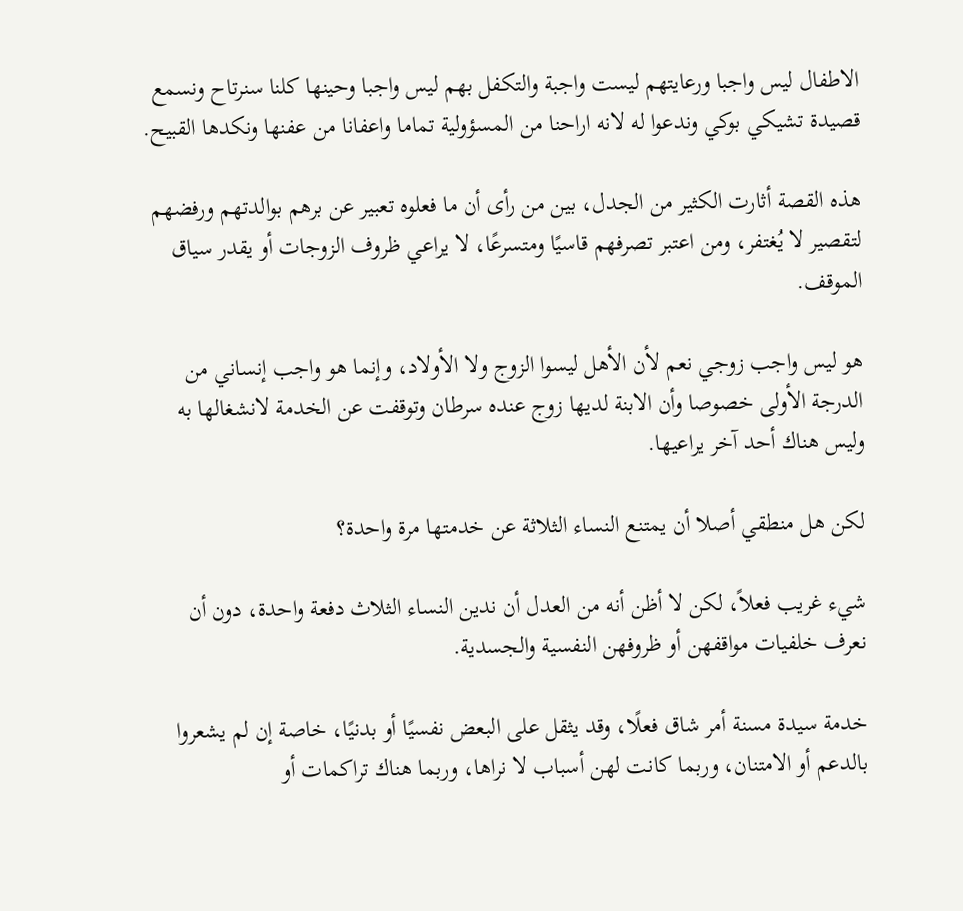الاطفال ليس واجبا ورعايتهم ليست واجبة والتكفل بهم ليس واجبا وحينها كلنا سنرتاح ونسمع قصيدة تشيكي بوكي وندعوا له لانه اراحنا من المسؤولية تماما واعفانا من عفنها ونكدها القبيح.

هذه القصة أثارت الكثير من الجدل، بين من رأى أن ما فعلوه تعبير عن برهم بوالدتهم ورفضهم لتقصير لا يُغتفر، ومن اعتبر تصرفهم قاسيًا ومتسرعًا، لا يراعي ظروف الزوجات أو يقدر سياق الموقف.

هو ليس واجب زوجي نعم لأن الأهل ليسوا الزوج ولا الأولاد، وإنما هو واجب إنساني من الدرجة الأولى خصوصا وأن الابنة لديها زوج عنده سرطان وتوقفت عن الخدمة لانشغالها به وليس هناك أحد آخر يراعيها.

لكن هل منطقي أصلا أن يمتنع النساء الثلاثة عن خدمتها مرة واحدة؟

شيء غريب فعلاً، لكن لا أظن أنه من العدل أن ندين النساء الثلاث دفعة واحدة، دون أن نعرف خلفيات مواقفهن أو ظروفهن النفسية والجسدية.

خدمة سيدة مسنة أمر شاق فعلًا، وقد يثقل على البعض نفسيًا أو بدنيًا، خاصة إن لم يشعروا بالدعم أو الامتنان، وربما كانت لهن أسباب لا نراها، وربما هناك تراكمات أو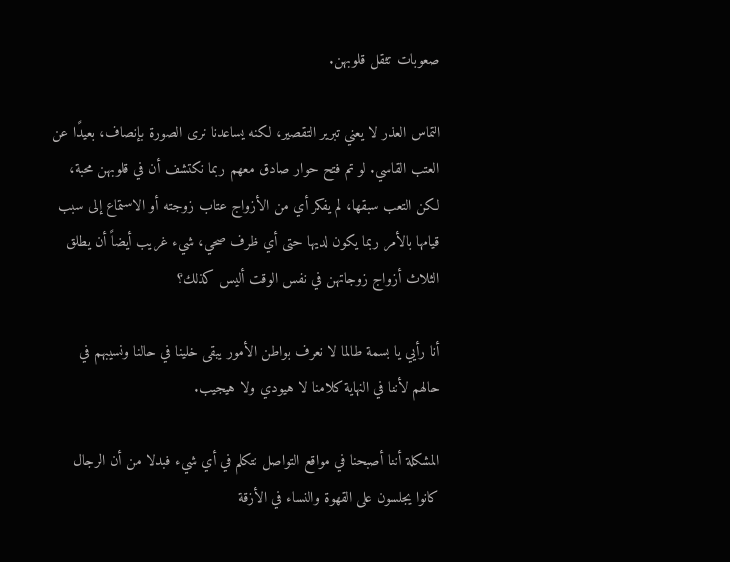صعوبات تثقل قلوبهن.

التماس العذر لا يعني تبرير التقصير، لكنه يساعدنا نرى الصورة بإنصاف، بعيدًا عن العتب القاسي. لو تم فتح حوار صادق معهم ربما نكتشف أن في قلوبهن محبة، لكن التعب سبقها، لم يفكر أي من الأزواج عتاب زوجته أو الاستماع إلى سبب قيامها بالأمر ربما يكون لديها حتى أي ظرف صحي، شيء غريب أيضاً أن يطلق الثلاث أزواج زوجاتهن في نفس الوقت أليس كذلك؟

أنا رأيي يا بسمة طالما لا نعرف بواطن الأمور يبقى خلينا في حالنا ونسيبهم في حالهم لأننا في النهاية كلامنا لا هيودي ولا هيجيب.

المشكلة أننا أصبحنا في مواقع التواصل نتكلم في أي شيء فبدلا من أن الرجال كانوا يجلسون على القهوة والنساء في الأزقة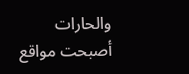والحارات أصبحت مواقع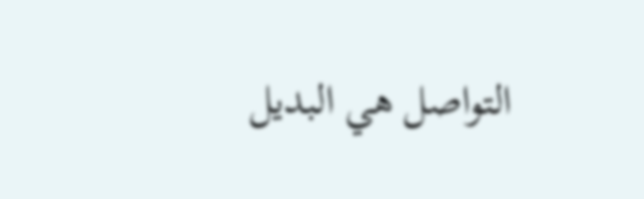التواصل هي البديل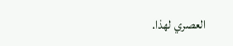العصري لهذا.